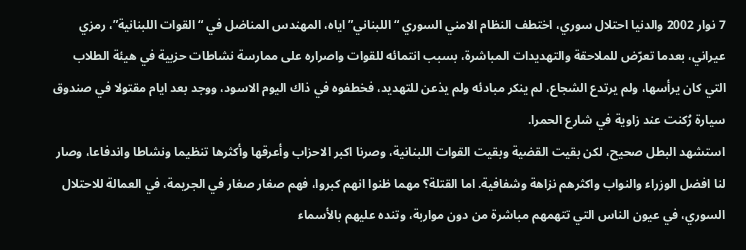7 نوار 2002 والدنيا احتلال سوري، اختطف النظام الامني السوري “اللبناني” اياه، المهندس المناضل في “القوات اللبنانية”، رمزي عيراني، بعدما تعرّض للملاحقة والتهديدات المباشرة، بسبب انتمائه للقوات واصراره على ممارسة نشاطات حزبية في هيئة الطلاب التي كان يرأسها، ولم يرتدع الشجاع، لم ينكر مبادئه ولم يذعن للتهديد، فخطفوه في ذاك اليوم الاسود، ووجد بعد ايام مقتولا في صندوق سيارة رُكنت عند زاوية في شارع الحمرا.
استشهد البطل صحيح، لكن بقيت القضية وبقيت القوات اللبنانية، وصرنا اكبر الاحزاب وأعرقها وأكثرها تنظيما ونشاطا واندفاعا، وصار لنا افضل الوزراء والنواب واكثرهم نزاهة وشفافية. اما القتلة؟ مهما ظنوا انهم كبروا، فهم صغار صغار في الجريمة، في العمالة للاحتلال السوري، في عيون الناس التي تتهمهم مباشرة من دون مواربة، وتنده عليهم بالأسماء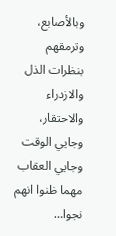وبالأصابع، وترمقهم بنظرات الذل والازدراء والاحتقار، وجايي الوقت وجايي العقاب مهما ظنوا انهم نجوا…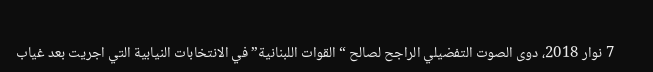7 نوار 2018، دوى الصوت التفضيلي الراجح لصالح “القوات اللبنانية” في الانتخابات النيابية التي اجريت بعد غياب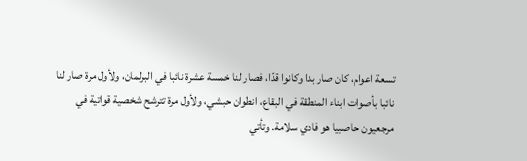تسعة اعوام، كان صار بدا وكانوا قدّا، فصار لنا خمسة عشرة نائبا في البرلمان، ولأول مرة صار لنا نائبا بأصوات ابناء المنطقة في البقاع، انطوان حبشي، ولأول مرة تترشح شخصية قواتية في مرجعيون حاصبيا هو فادي سلامة. وتأتي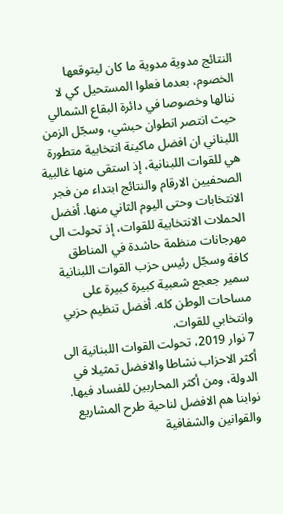النتائج مدوية مدوية ما كان ليتوقعها الخصوم، بعدما فعلوا المستحيل كي لا ننالها وخصوصا في دائرة البقاع الشمالي حيث انتصر انطوان حبشي، وسجّل الزمن اللبناني ان افضل ماكينة انتخابية متطورة هي للقوات اللبنانية، إذ استقى منها غالبية الصحفيين الارقام والنتائج ابتداء من فجر الانتخابات وحتى اليوم الثاني منها. أفضل الحملات الانتخابية للقوات، إذ تحولت الى مهرجانات منظمة حاشدة في المناطق كافة وسجّل رئيس حزب القوات اللبنانية سمير جعجع شعبية كبيرة كبيرة على مساحات الوطن كله. أفضل تنظيم حزبي وانتخابي للقوات.
7 نوار 2019، تحولت القوات اللبنانية الى أكثر الاحزاب نشاطا والافضل تمثيلا في الدولة، ومن أكثر المحاربين للفساد فيها. نوابنا هم الافضل لناحية طرح المشاريع والقوانين والشفافية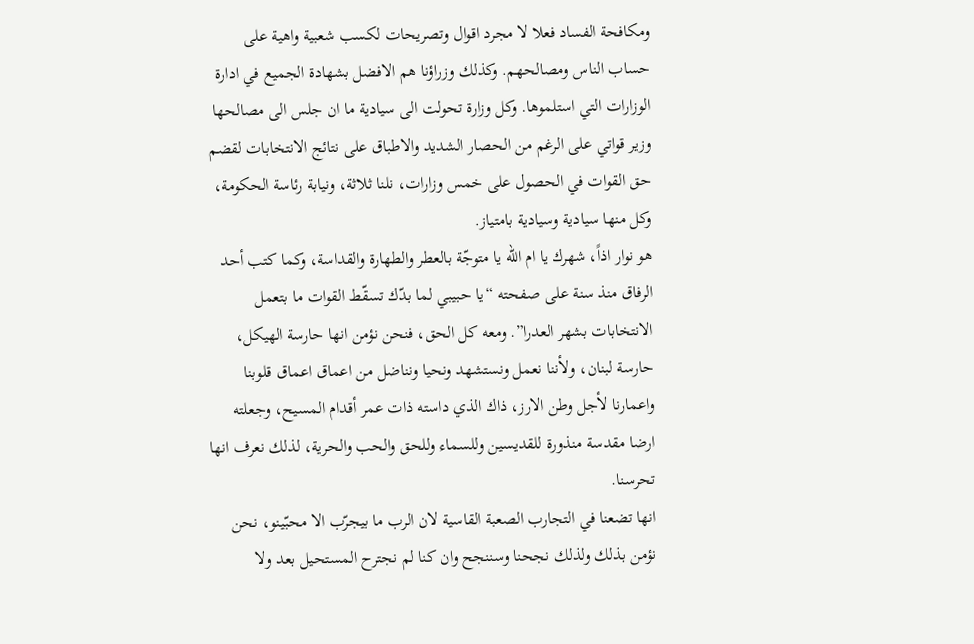ومكافحة الفساد فعلا لا مجرد اقوال وتصريحات لكسب شعبية واهية على حساب الناس ومصالحهم. وكذلك وزراؤنا هم الافضل بشهادة الجميع في ادارة الوزارات التي استلموها. وكل وزارة تحولت الى سيادية ما ان جلس الى مصالحها وزير قواتي على الرغم من الحصار الشديد والاطباق على نتائج الانتخابات لقضم حق القوات في الحصول على خمس وزارات، نلنا ثلاثة، ونيابة رئاسة الحكومة، وكل منها سيادية وسيادية بامتياز.
هو نوار اذاً، شهرك يا ام الله يا متوجّة بالعطر والطهارة والقداسة، وكما كتب أحد الرفاق منذ سنة على صفحته “يا حبيبي لما بدّك تسقّط القوات ما بتعمل الانتخابات بشهر العدرا”. ومعه كل الحق، فنحن نؤمن انها حارسة الهيكل، حارسة لبنان، ولأننا نعمل ونستشهد ونحيا ونناضل من اعماق اعماق قلوبنا واعمارنا لأجل وطن الارز، ذاك الذي داسته ذات عمر أقدام المسيح، وجعلته ارضا مقدسة منذورة للقديسين وللسماء وللحق والحب والحرية، لذلك نعرف انها تحرسنا.
انها تضعنا في التجارب الصعبة القاسية لان الرب ما بيجرّب الا محبّينو، نحن نؤمن بذلك ولذلك نجحنا وسننجح وان كنا لم نجترح المستحيل بعد ولا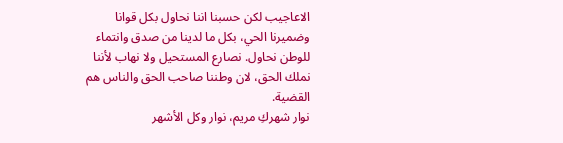الاعاجيب لكن حسبنا اننا نحاول بكل قوانا وضميرنا الحي، بكل ما لدينا من صدق وانتماء للوطن نحاول. نصارع المستحيل ولا نهاب لأننا نملك الحق، لان وطننا صاحب الحق والناس هم القضية.
نوار شهركِ مريم، نوار وكل الأشهر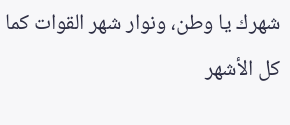شهرك يا وطن، ونوار شهر القوات كما كل الأشهر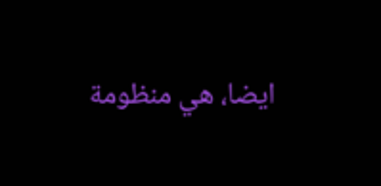ايضا، هي منظومة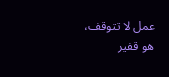عمل لا تتوقف، هو قفير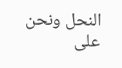النحل ونحن على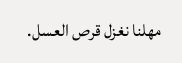مهلنا نغزل قرص العسل.